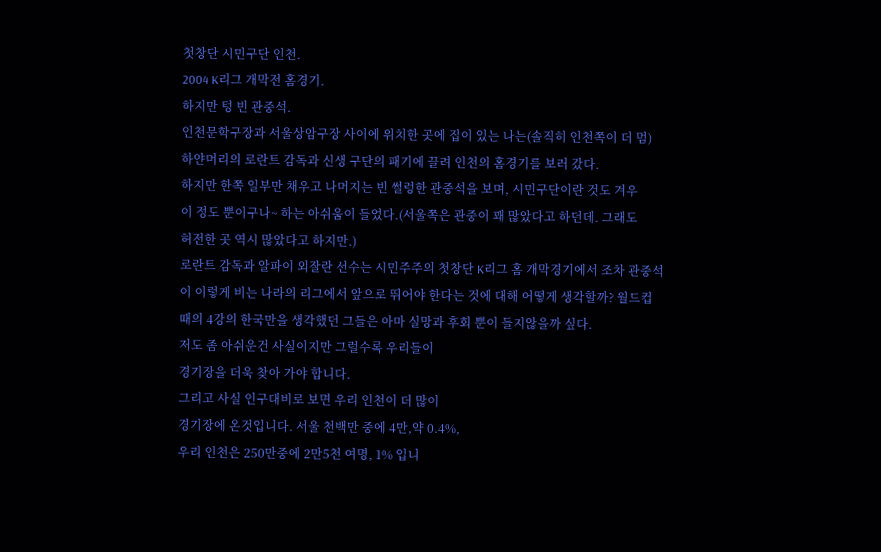첫창단 시민구단 인천.
2004 K리그 개막전 홈경기.
하지만 텅 빈 관중석.
인천문학구장과 서울상암구장 사이에 위치한 곳에 집이 있는 나는(솔직히 인천쪽이 더 멈)
하얀머리의 로란트 감독과 신생 구단의 패기에 끌려 인천의 홈경기를 보러 갔다.
하지만 한쪽 일부만 채우고 나머지는 빈 썰렁한 관중석을 보며, 시민구단이란 것도 겨우
이 정도 뿐이구나~ 하는 아쉬움이 들었다.(서울쪽은 관중이 꽤 많았다고 하던데. 그래도
허전한 곳 역시 많았다고 하지만.)
로란트 감독과 알파이 외잘란 선수는 시민주주의 첫창단 K리그 홈 개막경기에서 조차 관중석
이 이렇게 비는 나라의 리그에서 앞으로 뛰어야 한다는 것에 대해 어떻게 생각할까? 월드컵
때의 4강의 한국만을 생각했던 그들은 아마 실망과 후회 뿐이 들지않을까 싶다.
저도 좀 아쉬운건 사실이지만 그럴수록 우리들이
경기장을 더욱 찾아 가야 합니다.
그리고 사실 인구대비로 보면 우리 인천이 더 많이
경기장에 온것입니다. 서울 천백만 중에 4만,약 0.4%,
우리 인천은 250만중에 2만5천 여명, 1% 입니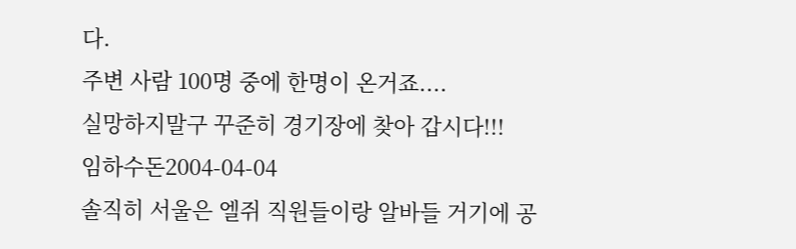다.
주변 사람 100명 중에 한명이 온거죠....
실망하지말구 꾸준히 경기장에 찾아 갑시다!!!
임하수돈2004-04-04
솔직히 서울은 엘쥐 직원들이랑 알바들 거기에 공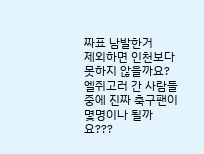짜표 남발한거
제외하면 인천보다 못하지 않을까요?
엘쥐고러 간 사람들중에 진짜 축구팬이 몇명이나 될까요???